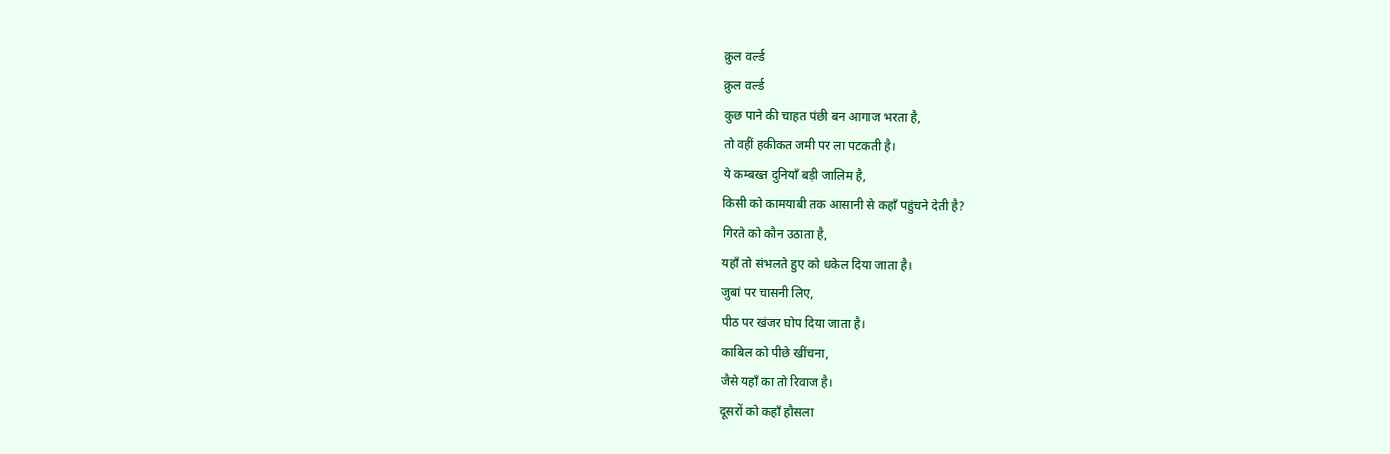क्रुल वर्ल्ड
क्रुल वर्ल्ड
कुछ पाने की चाहत पंछी बन आगाज भरता है,
तो वहीं हकीकत जमी पर ला पटकती है।
ये कम्बख्त दुनियाँ बड़ी जालिम है,
किसी को कामयाबी तक आसानी से कहाँ पहुंचने देती है?
गिरते को कौन उठाता है,
यहाँ तो संभलते हुए को धकेल दिया जाता है।
जुबां पर चासनी लिए,
पीठ पर खंजर घोप दिया जाता है।
काबिल को पीछे खींचना,
जैसे यहाँ का तो रिवाज है।
दूसरों को कहाँ हौसला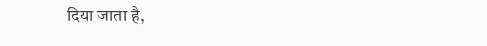दिया जाता है,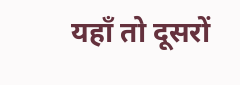यहाँ तो दूसरों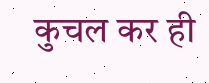कुचल कर ही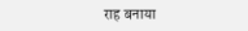राह बनाया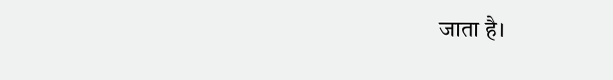जाता है।